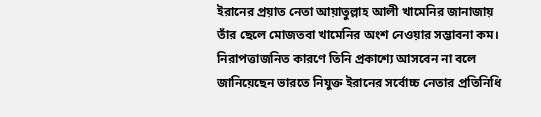ইরানের প্রয়াত নেতা আয়াতুল্লাহ আলী খামেনির জানাজায় তাঁর ছেলে মোজতবা খামেনির অংশ নেওয়ার সম্ভাবনা কম। নিরাপত্তাজনিত কারণে তিনি প্রকাশ্যে আসবেন না বলে জানিয়েছেন ভারতে নিযুক্ত ইরানের সর্বোচ্চ নেতার প্রতিনিধি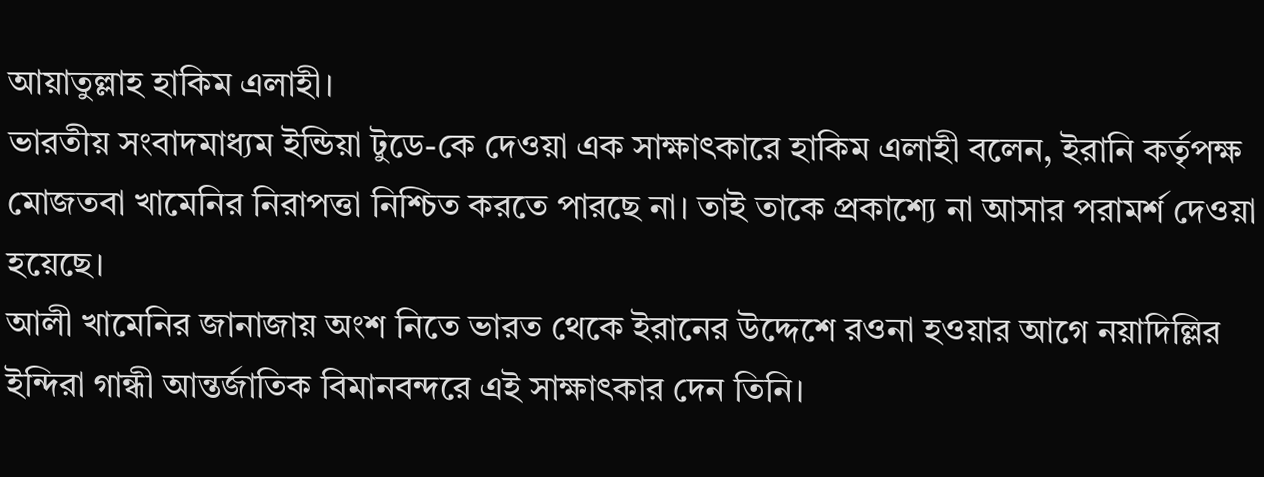আয়াতুল্লাহ হাকিম এলাহী।
ভারতীয় সংবাদমাধ্যম ইন্ডিয়া টুডে-কে দেওয়া এক সাক্ষাৎকারে হাকিম এলাহী বলেন, ইরানি কর্তৃপক্ষ মোজতবা খামেনির নিরাপত্তা নিশ্চিত করতে পারছে না। তাই তাকে প্রকাশ্যে না আসার পরামর্শ দেওয়া হয়েছে।
আলী খামেনির জানাজায় অংশ নিতে ভারত থেকে ইরানের উদ্দেশে রওনা হওয়ার আগে নয়াদিল্লির ইন্দিরা গান্ধী আন্তর্জাতিক বিমানবন্দরে এই সাক্ষাৎকার দেন তিনি।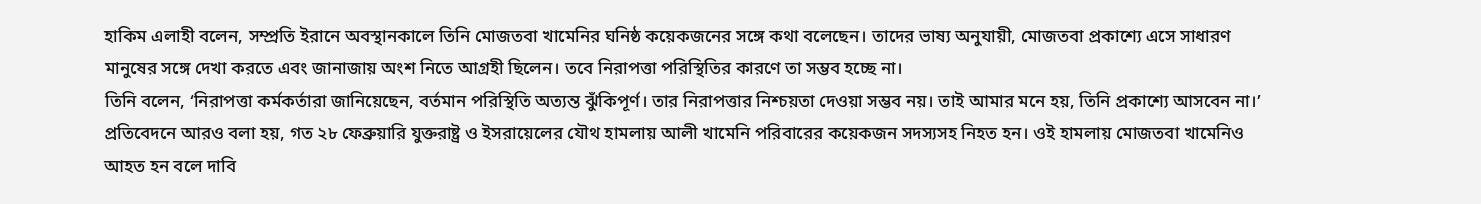হাকিম এলাহী বলেন, সম্প্রতি ইরানে অবস্থানকালে তিনি মোজতবা খামেনির ঘনিষ্ঠ কয়েকজনের সঙ্গে কথা বলেছেন। তাদের ভাষ্য অনুযায়ী, মোজতবা প্রকাশ্যে এসে সাধারণ মানুষের সঙ্গে দেখা করতে এবং জানাজায় অংশ নিতে আগ্রহী ছিলেন। তবে নিরাপত্তা পরিস্থিতির কারণে তা সম্ভব হচ্ছে না।
তিনি বলেন, ‘নিরাপত্তা কর্মকর্তারা জানিয়েছেন, বর্তমান পরিস্থিতি অত্যন্ত ঝুঁকিপূর্ণ। তার নিরাপত্তার নিশ্চয়তা দেওয়া সম্ভব নয়। তাই আমার মনে হয়, তিনি প্রকাশ্যে আসবেন না।’
প্রতিবেদনে আরও বলা হয়, গত ২৮ ফেব্রুয়ারি যুক্তরাষ্ট্র ও ইসরায়েলের যৌথ হামলায় আলী খামেনি পরিবারের কয়েকজন সদস্যসহ নিহত হন। ওই হামলায় মোজতবা খামেনিও আহত হন বলে দাবি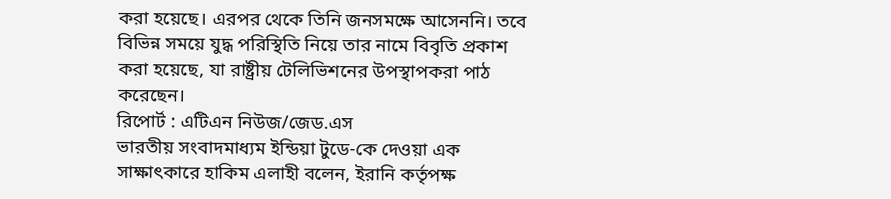করা হয়েছে। এরপর থেকে তিনি জনসমক্ষে আসেননি। তবে বিভিন্ন সময়ে যুদ্ধ পরিস্থিতি নিয়ে তার নামে বিবৃতি প্রকাশ করা হয়েছে, যা রাষ্ট্রীয় টেলিভিশনের উপস্থাপকরা পাঠ করেছেন।
রিপোর্ট : এটিএন নিউজ/জেড.এস
ভারতীয় সংবাদমাধ্যম ইন্ডিয়া টুডে-কে দেওয়া এক সাক্ষাৎকারে হাকিম এলাহী বলেন, ইরানি কর্তৃপক্ষ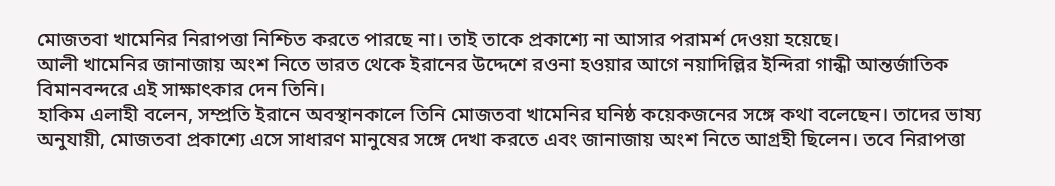মোজতবা খামেনির নিরাপত্তা নিশ্চিত করতে পারছে না। তাই তাকে প্রকাশ্যে না আসার পরামর্শ দেওয়া হয়েছে।
আলী খামেনির জানাজায় অংশ নিতে ভারত থেকে ইরানের উদ্দেশে রওনা হওয়ার আগে নয়াদিল্লির ইন্দিরা গান্ধী আন্তর্জাতিক বিমানবন্দরে এই সাক্ষাৎকার দেন তিনি।
হাকিম এলাহী বলেন, সম্প্রতি ইরানে অবস্থানকালে তিনি মোজতবা খামেনির ঘনিষ্ঠ কয়েকজনের সঙ্গে কথা বলেছেন। তাদের ভাষ্য অনুযায়ী, মোজতবা প্রকাশ্যে এসে সাধারণ মানুষের সঙ্গে দেখা করতে এবং জানাজায় অংশ নিতে আগ্রহী ছিলেন। তবে নিরাপত্তা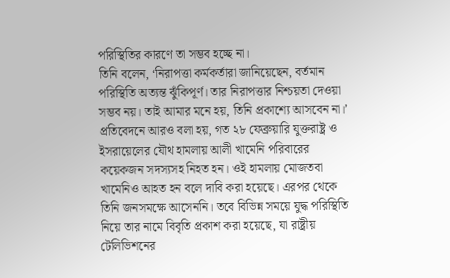পরিস্থিতির কারণে তা সম্ভব হচ্ছে না।
তিনি বলেন, ‘নিরাপত্তা কর্মকর্তারা জানিয়েছেন, বর্তমান পরিস্থিতি অত্যন্ত ঝুঁকিপূর্ণ। তার নিরাপত্তার নিশ্চয়তা দেওয়া সম্ভব নয়। তাই আমার মনে হয়, তিনি প্রকাশ্যে আসবেন না।’
প্রতিবেদনে আরও বলা হয়, গত ২৮ ফেব্রুয়ারি যুক্তরাষ্ট্র ও ইসরায়েলের যৌথ হামলায় আলী খামেনি পরিবারের কয়েকজন সদস্যসহ নিহত হন। ওই হামলায় মোজতবা খামেনিও আহত হন বলে দাবি করা হয়েছে। এরপর থেকে তিনি জনসমক্ষে আসেননি। তবে বিভিন্ন সময়ে যুদ্ধ পরিস্থিতি নিয়ে তার নামে বিবৃতি প্রকাশ করা হয়েছে, যা রাষ্ট্রীয় টেলিভিশনের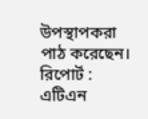উপস্থাপকরা পাঠ করেছেন।
রিপোর্ট : এটিএন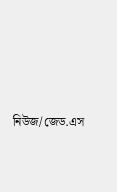নিউজ/জেড.এস